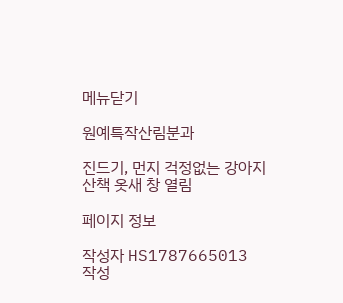메뉴닫기

원예특작산림분과

진드기, 먼지 걱정없는 강아지 산책 옷새 창 열림

페이지 정보

작성자 HS1787665013 작성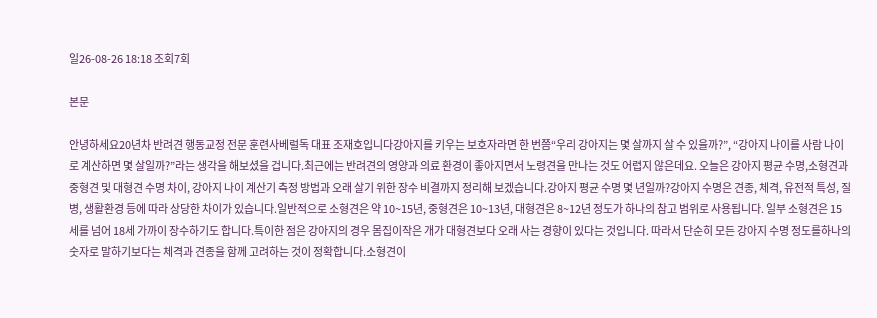일26-08-26 18:18 조회7회

본문

안녕하세요20년차 반려견 행동교정 전문 훈련사베럴독 대표 조재호입니다강아지를 키우는 보호자라면 한 번쯤“우리 강아지는 몇 살까지 살 수 있을까?”, “강아지 나이를 사람 나이로 계산하면 몇 살일까?”라는 생각을 해보셨을 겁니다.최근에는 반려견의 영양과 의료 환경이 좋아지면서 노령견을 만나는 것도 어렵지 않은데요. 오늘은 강아지 평균 수명,소형견과 중형견 및 대형견 수명 차이, 강아지 나이 계산기 측정 방법과 오래 살기 위한 장수 비결까지 정리해 보겠습니다.강아지 평균 수명 몇 년일까?강아지 수명은 견종, 체격, 유전적 특성, 질병, 생활환경 등에 따라 상당한 차이가 있습니다.일반적으로 소형견은 약 10~15년, 중형견은 10~13년, 대형견은 8~12년 정도가 하나의 참고 범위로 사용됩니다. 일부 소형견은 15세를 넘어 18세 가까이 장수하기도 합니다.특이한 점은 강아지의 경우 몸집이작은 개가 대형견보다 오래 사는 경향이 있다는 것입니다. 따라서 단순히 모든 강아지 수명 정도를하나의 숫자로 말하기보다는 체격과 견종을 함께 고려하는 것이 정확합니다.소형견이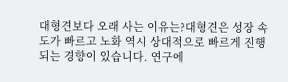대형견보다 오래 사는 이유는?대형견은 성장 속도가 빠르고 노화 역시 상대적으로 빠르게 진행되는 경향이 있습니다. 연구에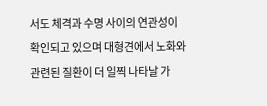서도 체격과 수명 사이의 연관성이 확인되고 있으며 대형견에서 노화와 관련된 질환이 더 일찍 나타날 가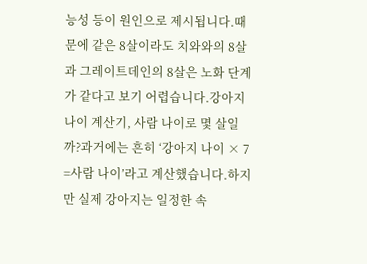능성 등이 원인으로 제시됩니다.때문에 같은 8살이라도 치와와의 8살과 그레이트데인의 8살은 노화 단계가 같다고 보기 어렵습니다.강아지 나이 계산기, 사람 나이로 몇 살일까?과거에는 흔히 ‘강아지 나이 × 7 =사람 나이’라고 계산했습니다.하지만 실제 강아지는 일정한 속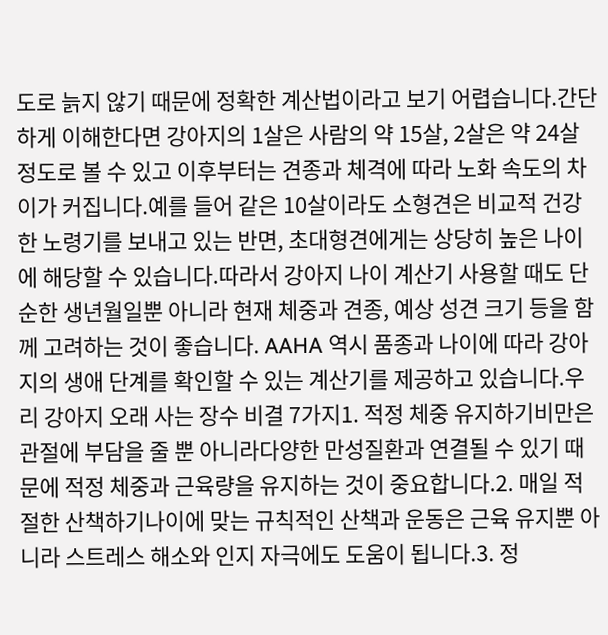도로 늙지 않기 때문에 정확한 계산법이라고 보기 어렵습니다.간단하게 이해한다면 강아지의 1살은 사람의 약 15살, 2살은 약 24살 정도로 볼 수 있고 이후부터는 견종과 체격에 따라 노화 속도의 차이가 커집니다.예를 들어 같은 10살이라도 소형견은 비교적 건강한 노령기를 보내고 있는 반면, 초대형견에게는 상당히 높은 나이에 해당할 수 있습니다.따라서 강아지 나이 계산기 사용할 때도 단순한 생년월일뿐 아니라 현재 체중과 견종, 예상 성견 크기 등을 함께 고려하는 것이 좋습니다. AAHA 역시 품종과 나이에 따라 강아지의 생애 단계를 확인할 수 있는 계산기를 제공하고 있습니다.우리 강아지 오래 사는 장수 비결 7가지1. 적정 체중 유지하기비만은 관절에 부담을 줄 뿐 아니라다양한 만성질환과 연결될 수 있기 때문에 적정 체중과 근육량을 유지하는 것이 중요합니다.2. 매일 적절한 산책하기나이에 맞는 규칙적인 산책과 운동은 근육 유지뿐 아니라 스트레스 해소와 인지 자극에도 도움이 됩니다.3. 정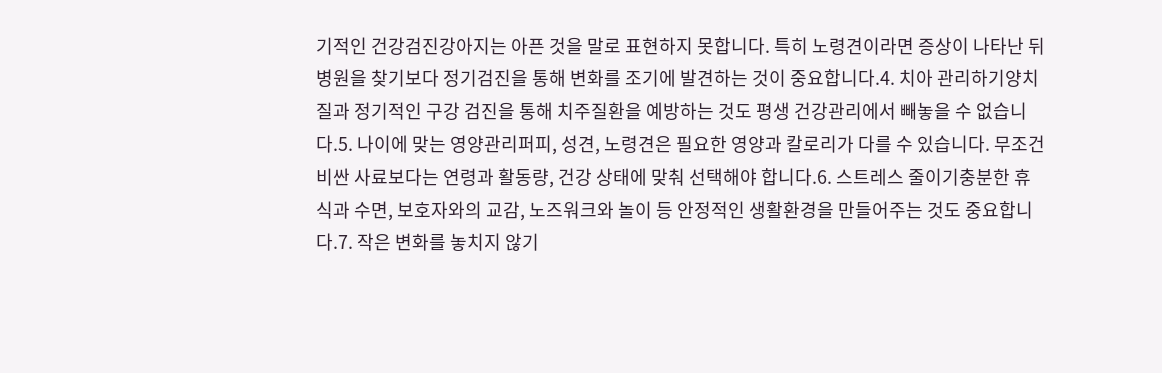기적인 건강검진강아지는 아픈 것을 말로 표현하지 못합니다. 특히 노령견이라면 증상이 나타난 뒤 병원을 찾기보다 정기검진을 통해 변화를 조기에 발견하는 것이 중요합니다.4. 치아 관리하기양치질과 정기적인 구강 검진을 통해 치주질환을 예방하는 것도 평생 건강관리에서 빼놓을 수 없습니다.5. 나이에 맞는 영양관리퍼피, 성견, 노령견은 필요한 영양과 칼로리가 다를 수 있습니다. 무조건 비싼 사료보다는 연령과 활동량, 건강 상태에 맞춰 선택해야 합니다.6. 스트레스 줄이기충분한 휴식과 수면, 보호자와의 교감, 노즈워크와 놀이 등 안정적인 생활환경을 만들어주는 것도 중요합니다.7. 작은 변화를 놓치지 않기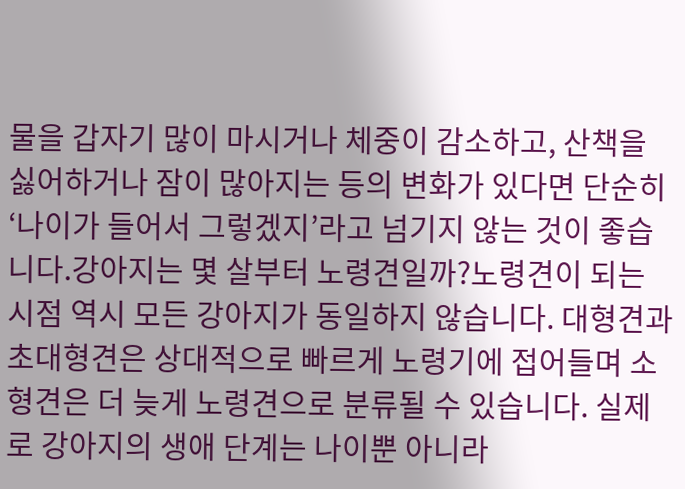물을 갑자기 많이 마시거나 체중이 감소하고, 산책을 싫어하거나 잠이 많아지는 등의 변화가 있다면 단순히 ‘나이가 들어서 그렇겠지’라고 넘기지 않는 것이 좋습니다.강아지는 몇 살부터 노령견일까?노령견이 되는 시점 역시 모든 강아지가 동일하지 않습니다. 대형견과 초대형견은 상대적으로 빠르게 노령기에 접어들며 소형견은 더 늦게 노령견으로 분류될 수 있습니다. 실제로 강아지의 생애 단계는 나이뿐 아니라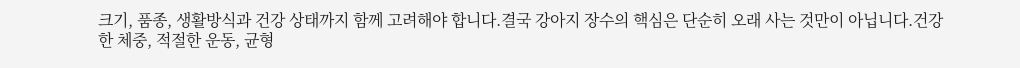크기, 품종, 생활방식과 건강 상태까지 함께 고려해야 합니다.결국 강아지 장수의 핵심은 단순히 오래 사는 것만이 아닙니다.건강한 체중, 적절한 운동, 균형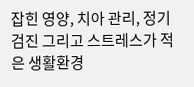잡힌 영양, 치아 관리, 정기검진 그리고 스트레스가 적은 생활환경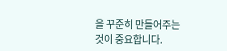을 꾸준히 만들어주는 것이 중요합니다.